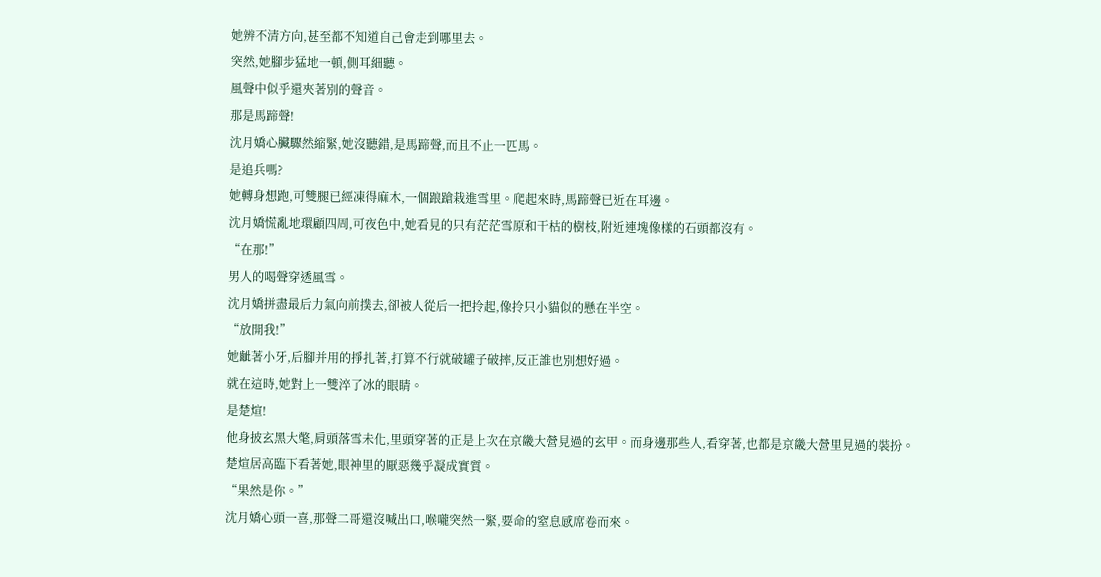她辨不清方向,甚至都不知道自己會走到哪里去。
突然,她腳步猛地一頓,側耳細聽。
風聲中似乎還夾著別的聲音。
那是馬蹄聲!
沈月嬌心臟驟然縮緊,她沒聽錯,是馬蹄聲,而且不止一匹馬。
是追兵嗎?
她轉身想跑,可雙腿已經凍得麻木,一個踉蹌栽進雪里。爬起來時,馬蹄聲已近在耳邊。
沈月嬌慌亂地環顧四周,可夜色中,她看見的只有茫茫雪原和干枯的樹枝,附近連塊像樣的石頭都沒有。
“在那!”
男人的喝聲穿透風雪。
沈月嬌拼盡最后力氣向前撲去,卻被人從后一把拎起,像拎只小貓似的懸在半空。
“放開我!”
她齜著小牙,后腳并用的掙扎著,打算不行就破罐子破摔,反正誰也別想好過。
就在這時,她對上一雙淬了冰的眼睛。
是楚煊!
他身披玄黑大氅,肩頭落雪未化,里頭穿著的正是上次在京畿大營見過的玄甲。而身邊那些人,看穿著,也都是京畿大營里見過的裝扮。
楚煊居高臨下看著她,眼神里的厭惡幾乎凝成實質。
“果然是你。”
沈月嬌心頭一喜,那聲二哥還沒喊出口,喉嚨突然一緊,要命的窒息感席卷而來。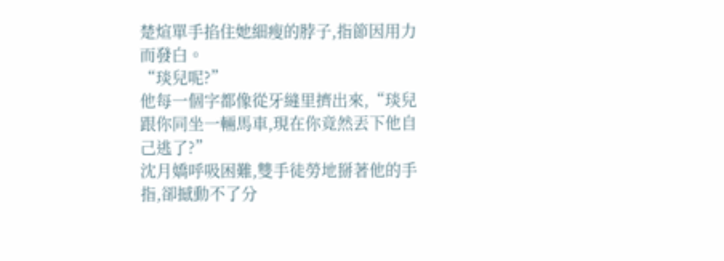楚煊單手掐住她細瘦的脖子,指節因用力而發白。
“琰兒呢?”
他每一個字都像從牙縫里擠出來,“琰兒跟你同坐一輛馬車,現在你竟然丟下他自己逃了?”
沈月嬌呼吸困難,雙手徒勞地掰著他的手指,卻撼動不了分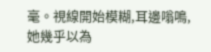毫。視線開始模糊,耳邊嗡鳴,她幾乎以為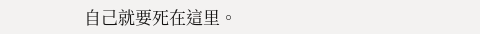自己就要死在這里。